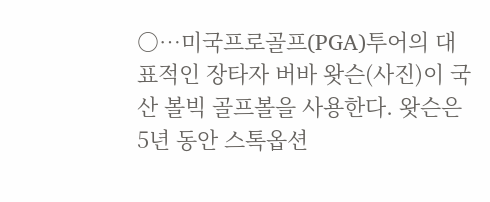○…미국프로골프(PGA)투어의 대표적인 장타자 버바 왓슨(사진)이 국산 볼빅 골프볼을 사용한다. 왓슨은 5년 동안 스톡옵션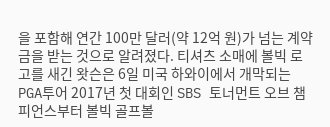을 포함해 연간 100만 달러(약 12억 원)가 넘는 계약금을 받는 것으로 알려졌다. 티셔츠 소매에 볼빅 로고를 새긴 왓슨은 6일 미국 하와이에서 개막되는 PGA투어 2017년 첫 대회인 SBS 토너먼트 오브 챔피언스부터 볼빅 골프볼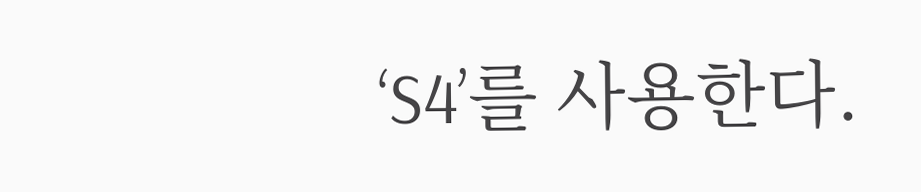‘S4’를 사용한다.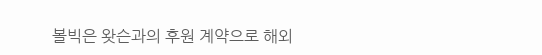볼빅은 왓슨과의 후원 계약으로 해외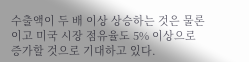수출액이 두 배 이상 상승하는 것은 물론이고 미국 시장 점유율도 5% 이상으로 증가할 것으로 기대하고 있다.